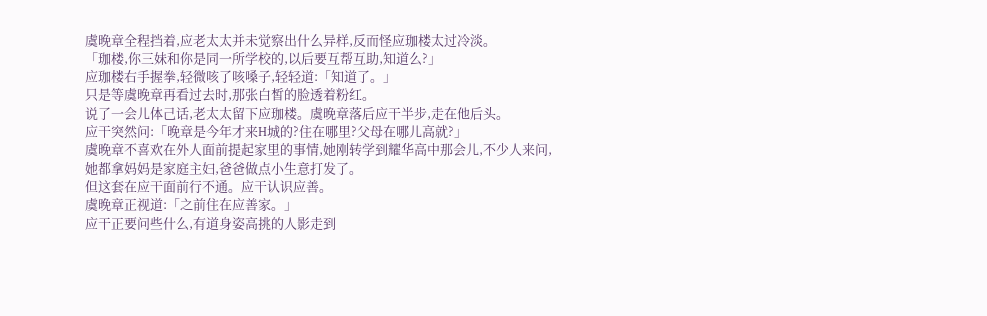虞晚章全程挡着,应老太太并未觉察出什么异样,反而怪应珈楼太过冷淡。
「珈楼,你三妹和你是同一所学校的,以后要互帮互助,知道么?」
应珈楼右手握拳,轻微咳了咳嗓子,轻轻道:「知道了。」
只是等虞晚章再看过去时,那张白皙的脸透着粉红。
说了一会儿体己话,老太太留下应珈楼。虞晚章落后应干半步,走在他后头。
应干突然问:「晚章是今年才来H城的?住在哪里?父母在哪儿高就?」
虞晚章不喜欢在外人面前提起家里的事情,她刚转学到耀华高中那会儿,不少人来问,她都拿妈妈是家庭主妇,爸爸做点小生意打发了。
但这套在应干面前行不通。应干认识应善。
虞晚章正视道:「之前住在应善家。」
应干正要问些什么,有道身姿高挑的人影走到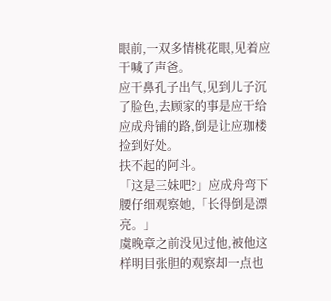眼前,一双多情桃花眼,见着应干喊了声爸。
应干鼻孔子出气,见到儿子沉了脸色,去顾家的事是应干给应成舟铺的路,倒是让应珈楼捡到好处。
扶不起的阿斗。
「这是三妹吧?」应成舟弯下腰仔细观察她,「长得倒是漂亮。」
虞晚章之前没见过他,被他这样明目张胆的观察却一点也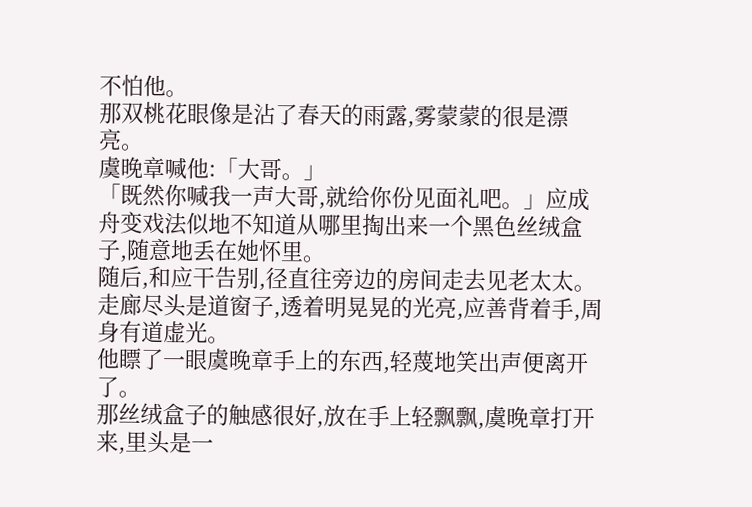不怕他。
那双桃花眼像是沾了春天的雨露,雾蒙蒙的很是漂亮。
虞晚章喊他:「大哥。」
「既然你喊我一声大哥,就给你份见面礼吧。」应成舟变戏法似地不知道从哪里掏出来一个黑色丝绒盒子,随意地丢在她怀里。
随后,和应干告别,径直往旁边的房间走去见老太太。
走廊尽头是道窗子,透着明晃晃的光亮,应善背着手,周身有道虚光。
他瞟了一眼虞晚章手上的东西,轻蔑地笑出声便离开了。
那丝绒盒子的触感很好,放在手上轻飘飘,虞晚章打开来,里头是一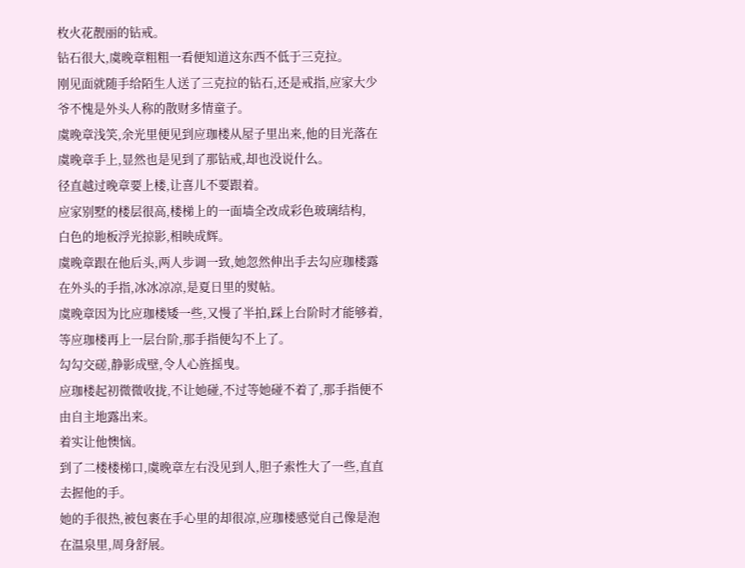枚火花靓丽的钻戒。
钻石很大,虞晚章粗粗一看便知道这东西不低于三克拉。
刚见面就随手给陌生人送了三克拉的钻石,还是戒指,应家大少爷不愧是外头人称的散财多情童子。
虞晚章浅笑,余光里便见到应珈楼从屋子里出来,他的目光落在虞晚章手上,显然也是见到了那钻戒,却也没说什么。
径直越过晚章要上楼,让喜儿不要跟着。
应家别墅的楼层很高,楼梯上的一面墙全改成彩色玻璃结构,
白色的地板浮光掠影,相映成辉。
虞晚章跟在他后头,两人步调一致,她忽然伸出手去勾应珈楼露在外头的手指,冰冰凉凉,是夏日里的熨帖。
虞晚章因为比应珈楼矮一些,又慢了半拍,踩上台阶时才能够着,等应珈楼再上一层台阶,那手指便勾不上了。
勾勾交磋,静影成壁,令人心旌摇曳。
应珈楼起初微微收拢,不让她碰,不过等她碰不着了,那手指便不由自主地露出来。
着实让他懊恼。
到了二楼楼梯口,虞晚章左右没见到人,胆子索性大了一些,直直去握他的手。
她的手很热,被包裹在手心里的却很凉,应珈楼感觉自己像是泡在温泉里,周身舒展。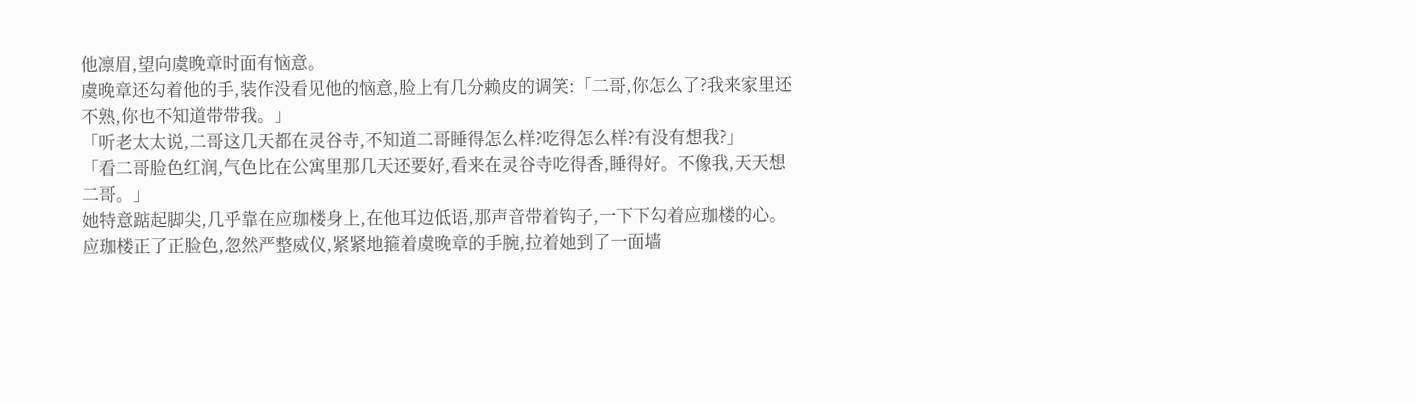他凛眉,望向虞晚章时面有恼意。
虞晚章还勾着他的手,装作没看见他的恼意,脸上有几分赖皮的调笑:「二哥,你怎么了?我来家里还不熟,你也不知道带带我。」
「听老太太说,二哥这几天都在灵谷寺,不知道二哥睡得怎么样?吃得怎么样?有没有想我?」
「看二哥脸色红润,气色比在公寓里那几天还要好,看来在灵谷寺吃得香,睡得好。不像我,天天想二哥。」
她特意踮起脚尖,几乎靠在应珈楼身上,在他耳边低语,那声音带着钩子,一下下勾着应珈楼的心。
应珈楼正了正脸色,忽然严整威仪,紧紧地箍着虞晚章的手腕,拉着她到了一面墙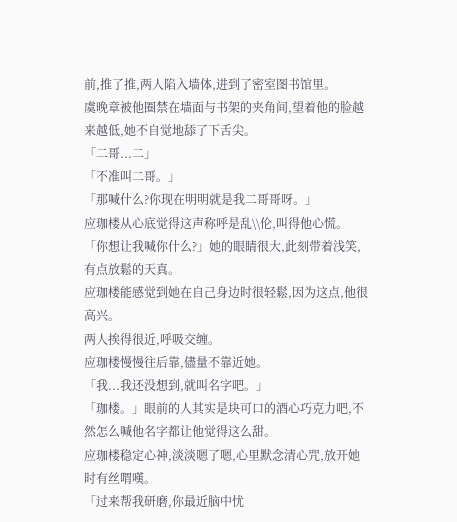前,推了推,两人陷入墙体,进到了密室图书馆里。
虞晚章被他圈禁在墙面与书架的夹角间,望着他的脸越来越低,她不自觉地舔了下舌尖。
「二哥...二」
「不准叫二哥。」
「那喊什么?你现在明明就是我二哥哥呀。」
应珈楼从心底觉得这声称呼是乱\\伦,叫得他心慌。
「你想让我喊你什么?」她的眼睛很大,此刻带着浅笑,有点放鬆的天真。
应珈楼能感觉到她在自己身边时很轻鬆,因为这点,他很高兴。
两人挨得很近,呼吸交缠。
应珈楼慢慢往后靠,儘量不靠近她。
「我...我还没想到,就叫名字吧。」
「珈楼。」眼前的人其实是块可口的酒心巧克力吧,不然怎么喊他名字都让他觉得这么甜。
应珈楼稳定心神,淡淡嗯了嗯,心里默念清心咒,放开她时有丝喟嘆。
「过来帮我研磨,你最近脑中忧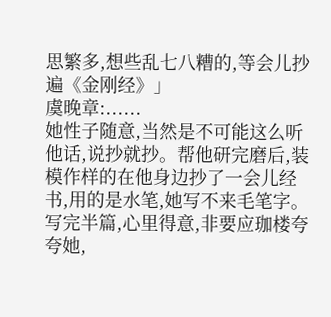思繁多,想些乱七八糟的,等会儿抄遍《金刚经》」
虞晚章:......
她性子随意,当然是不可能这么听他话,说抄就抄。帮他研完磨后,装模作样的在他身边抄了一会儿经书,用的是水笔,她写不来毛笔字。
写完半篇,心里得意,非要应珈楼夸夸她,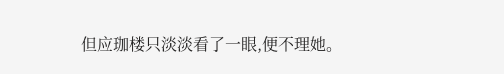但应珈楼只淡淡看了一眼,便不理她。